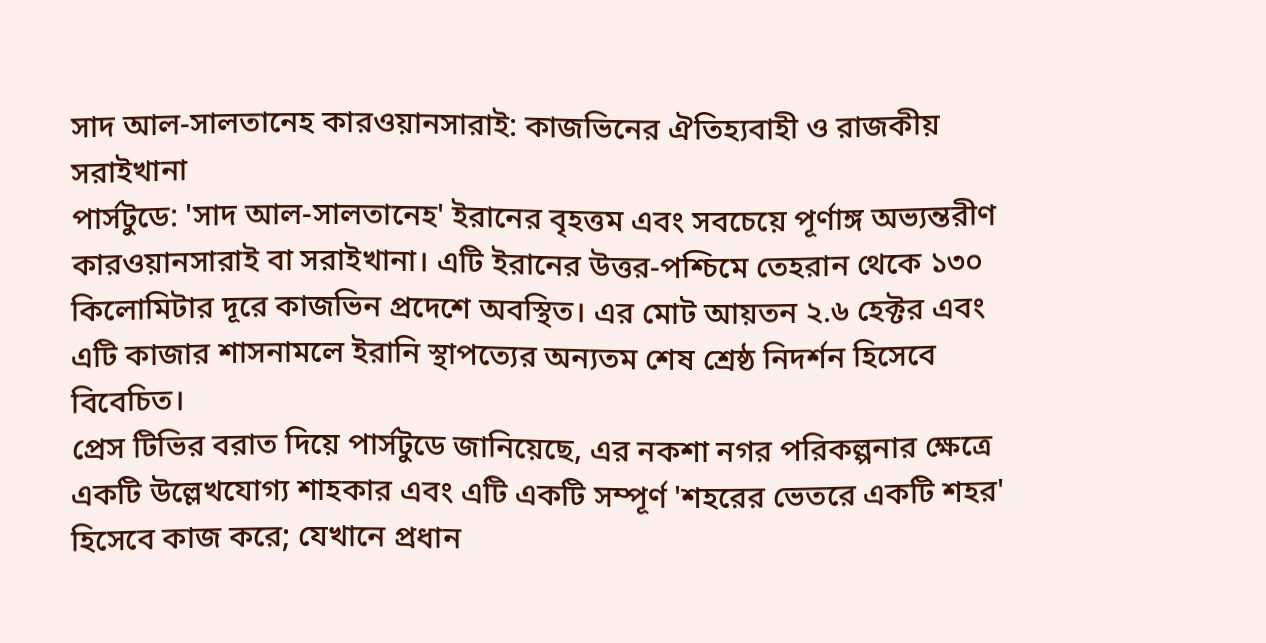সাদ আল-সালতানেহ কারওয়ানসারাই: কাজভিনের ঐতিহ্যবাহী ও রাজকীয় সরাইখানা
পার্সটুডে: 'সাদ আল-সালতানেহ' ইরানের বৃহত্তম এবং সবচেয়ে পূর্ণাঙ্গ অভ্যন্তরীণ কারওয়ানসারাই বা সরাইখানা। এটি ইরানের উত্তর-পশ্চিমে তেহরান থেকে ১৩০ কিলোমিটার দূরে কাজভিন প্রদেশে অবস্থিত। এর মোট আয়তন ২.৬ হেক্টর এবং এটি কাজার শাসনামলে ইরানি স্থাপত্যের অন্যতম শেষ শ্রেষ্ঠ নিদর্শন হিসেবে বিবেচিত।
প্রেস টিভির বরাত দিয়ে পার্সটুডে জানিয়েছে, এর নকশা নগর পরিকল্পনার ক্ষেত্রে একটি উল্লেখযোগ্য শাহকার এবং এটি একটি সম্পূর্ণ 'শহরের ভেতরে একটি শহর' হিসেবে কাজ করে; যেখানে প্রধান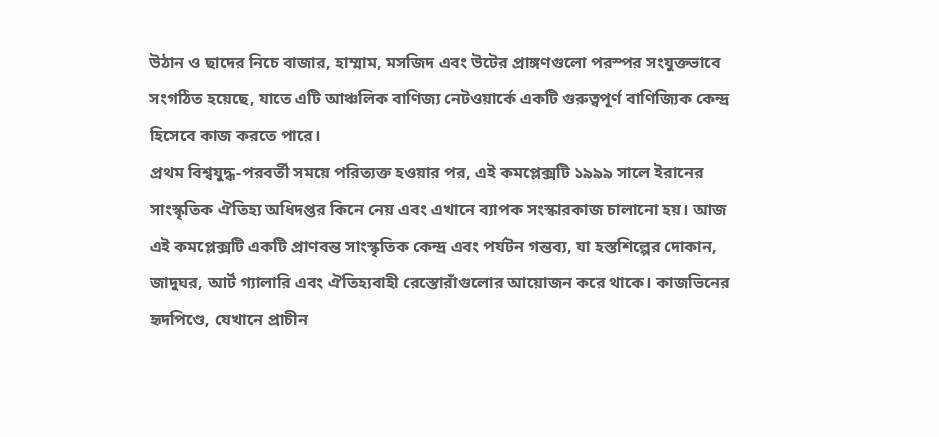উঠান ও ছাদের নিচে বাজার, হাম্মাম, মসজিদ এবং উটের প্রাঙ্গণগুলো পরস্পর সংযুক্তভাবে সংগঠিত হয়েছে, যাতে এটি আঞ্চলিক বাণিজ্য নেটওয়ার্কে একটি গুরুত্বপূর্ণ বাণিজ্যিক কেন্দ্র হিসেবে কাজ করতে পারে।
প্রথম বিশ্বযুদ্ধ-পরবর্তী সময়ে পরিত্যক্ত হওয়ার পর, এই কমপ্লেক্সটি ১৯৯৯ সালে ইরানের সাংস্কৃতিক ঐতিহ্য অধিদপ্তর কিনে নেয় এবং এখানে ব্যাপক সংস্কারকাজ চালানো হয়। আজ এই কমপ্লেক্সটি একটি প্রাণবন্ত সাংস্কৃতিক কেন্দ্র এবং পর্যটন গন্তব্য, যা হস্তশিল্পের দোকান, জাদুঘর, আর্ট গ্যালারি এবং ঐতিহ্যবাহী রেস্তোরাঁগুলোর আয়োজন করে থাকে। কাজভিনের হৃদপিণ্ডে, যেখানে প্রাচীন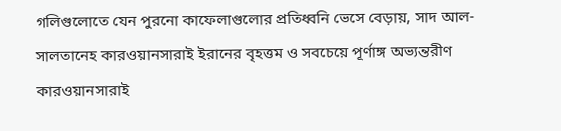গলিগুলোতে যেন পুরনো কাফেলাগুলোর প্রতিধ্বনি ভেসে বেড়ায়, সাদ আল-সালতানেহ কারওয়ানসারাই ইরানের বৃহত্তম ও সবচেয়ে পূর্ণাঙ্গ অভ্যন্তরীণ কারওয়ানসারাই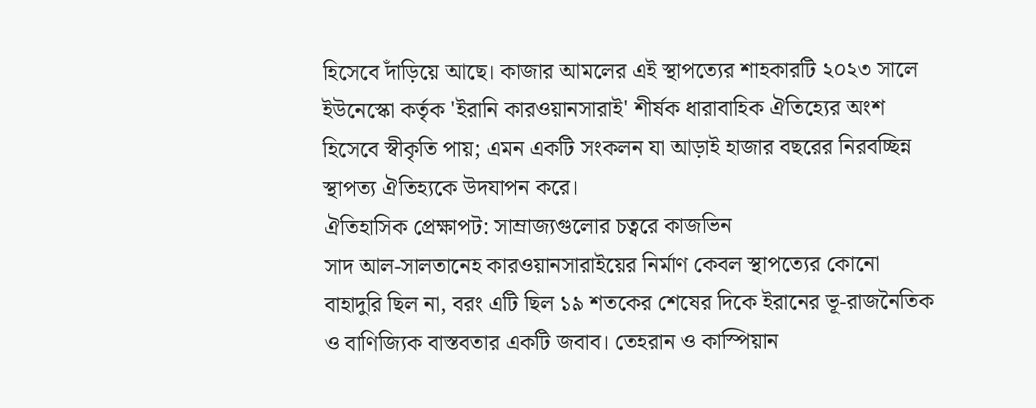হিসেবে দাঁড়িয়ে আছে। কাজার আমলের এই স্থাপত্যের শাহকারটি ২০২৩ সালে ইউনেস্কো কর্তৃক 'ইরানি কারওয়ানসারাই' শীর্ষক ধারাবাহিক ঐতিহ্যের অংশ হিসেবে স্বীকৃতি পায়; এমন একটি সংকলন যা আড়াই হাজার বছরের নিরবচ্ছিন্ন স্থাপত্য ঐতিহ্যকে উদযাপন করে।
ঐতিহাসিক প্রেক্ষাপট: সাম্রাজ্যগুলোর চত্বরে কাজভিন
সাদ আল-সালতানেহ কারওয়ানসারাইয়ের নির্মাণ কেবল স্থাপত্যের কোনো বাহাদুরি ছিল না, বরং এটি ছিল ১৯ শতকের শেষের দিকে ইরানের ভূ-রাজনৈতিক ও বাণিজ্যিক বাস্তবতার একটি জবাব। তেহরান ও কাস্পিয়ান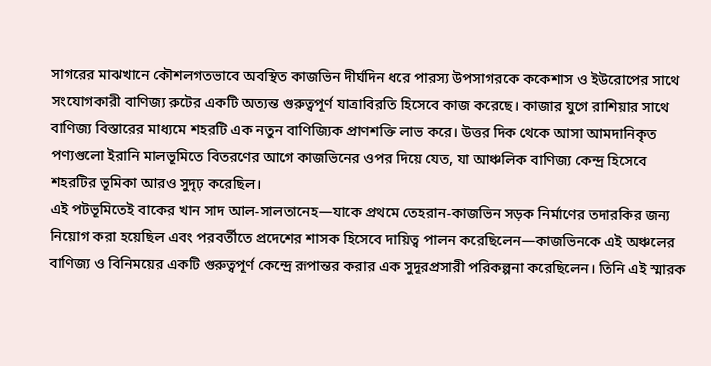সাগরের মাঝখানে কৌশলগতভাবে অবস্থিত কাজভিন দীর্ঘদিন ধরে পারস্য উপসাগরকে ককেশাস ও ইউরোপের সাথে সংযোগকারী বাণিজ্য রুটের একটি অত্যন্ত গুরুত্বপূর্ণ যাত্রাবিরতি হিসেবে কাজ করেছে। কাজার যুগে রাশিয়ার সাথে বাণিজ্য বিস্তারের মাধ্যমে শহরটি এক নতুন বাণিজ্যিক প্রাণশক্তি লাভ করে। উত্তর দিক থেকে আসা আমদানিকৃত পণ্যগুলো ইরানি মালভূমিতে বিতরণের আগে কাজভিনের ওপর দিয়ে যেত, যা আঞ্চলিক বাণিজ্য কেন্দ্র হিসেবে শহরটির ভূমিকা আরও সুদৃঢ় করেছিল।
এই পটভূমিতেই বাকের খান সাদ আল-সালতানেহ—যাকে প্রথমে তেহরান-কাজভিন সড়ক নির্মাণের তদারকির জন্য নিয়োগ করা হয়েছিল এবং পরবর্তীতে প্রদেশের শাসক হিসেবে দায়িত্ব পালন করেছিলেন—কাজভিনকে এই অঞ্চলের বাণিজ্য ও বিনিময়ের একটি গুরুত্বপূর্ণ কেন্দ্রে রূপান্তর করার এক সুদূরপ্রসারী পরিকল্পনা করেছিলেন। তিনি এই স্মারক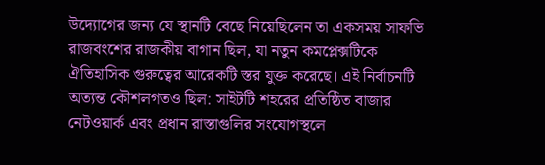উদ্যোগের জন্য যে স্থানটি বেছে নিয়েছিলেন তা একসময় সাফভি রাজবংশের রাজকীয় বাগান ছিল, যা নতুন কমপ্লেক্সটিকে ঐতিহাসিক গুরুত্বের আরেকটি স্তর যুক্ত করেছে। এই নির্বাচনটি অত্যন্ত কৌশলগতও ছিল: সাইটটি শহরের প্রতিষ্ঠিত বাজার নেটওয়ার্ক এবং প্রধান রাস্তাগুলির সংযোগস্থলে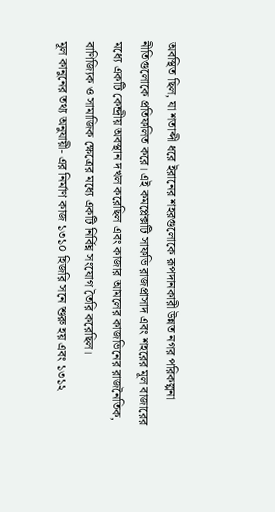অবস্থিত ছিল, যা শতাব্দী ধরে ইরানের শহরগুলোকে রূপদানকারী উন্নত নগর পরিকল্পনা নীতিগুলোকে প্রতিফলিত করে। এই কমপ্লেক্সটি সাফভি রাজপ্রাসাদ এবং শহরের মূল বাজারের মধ্যে একটি কেন্দ্রীয় অবস্থান দখল করেছিল এবং কাজার আমলের কাজভিনের রাজনৈতিক, বাণিজ্যিক ও সামাজিক ক্ষেত্রের মধ্যে একটি নির্বিঘ্ন সংযোগ তৈরি করেছিল।
মূল কানুনের তথ্য অনুযায়ী- এর নির্মাণ কাজ ১৩১০ হিজরি সনে শুরু হয় এবং ১৩১২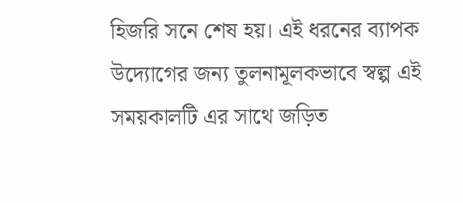হিজরি সনে শেষ হয়। এই ধরনের ব্যাপক উদ্যোগের জন্য তুলনামূলকভাবে স্বল্প এই সময়কালটি এর সাথে জড়িত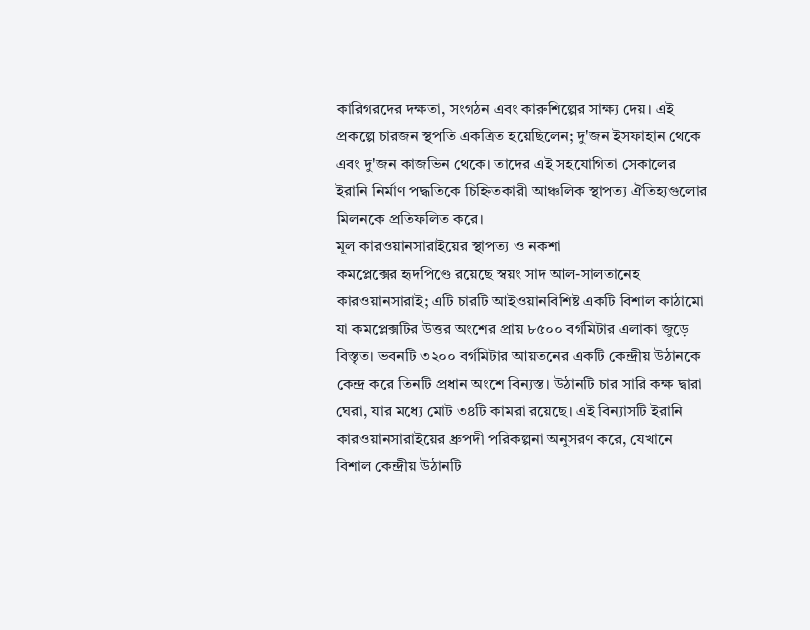কারিগরদের দক্ষতা, সংগঠন এবং কারুশিল্পের সাক্ষ্য দেয়। এই প্রকল্পে চারজন স্থপতি একত্রিত হয়েছিলেন; দু'জন ইসফাহান থেকে এবং দু'জন কাজভিন থেকে। তাদের এই সহযোগিতা সেকালের ইরানি নির্মাণ পদ্ধতিকে চিহ্নিতকারী আঞ্চলিক স্থাপত্য ঐতিহ্যগুলোর মিলনকে প্রতিফলিত করে।
মূল কারওয়ানসারাইয়ের স্থাপত্য ও নকশা
কমপ্লেক্সের হৃদপিণ্ডে রয়েছে স্বয়ং সাদ আল-সালতানেহ কারওয়ানসারাই; এটি চারটি আইওয়ানবিশিষ্ট একটি বিশাল কাঠামো যা কমপ্লেক্সটির উত্তর অংশের প্রায় ৮৫০০ বর্গমিটার এলাকা জুড়ে বিস্তৃত। ভবনটি ৩২০০ বর্গমিটার আয়তনের একটি কেন্দ্রীয় উঠানকে কেন্দ্র করে তিনটি প্রধান অংশে বিন্যস্ত। উঠানটি চার সারি কক্ষ দ্বারা ঘেরা, যার মধ্যে মোট ৩৪টি কামরা রয়েছে। এই বিন্যাসটি ইরানি কারওয়ানসারাইয়ের ধ্রুপদী পরিকল্পনা অনুসরণ করে, যেখানে বিশাল কেন্দ্রীয় উঠানটি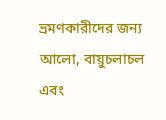ভ্রমণকারীদের জন্য আলো, বায়ুচলাচল এবং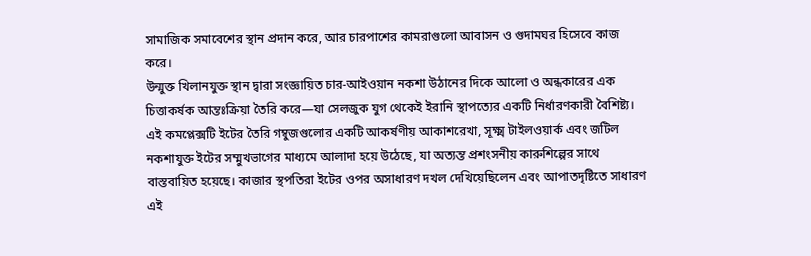সামাজিক সমাবেশের স্থান প্রদান করে, আর চারপাশের কামরাগুলো আবাসন ও গুদামঘর হিসেবে কাজ করে।
উন্মুক্ত খিলানযুক্ত স্থান দ্বারা সংজ্ঞায়িত চার-আইওয়ান নকশা উঠানের দিকে আলো ও অন্ধকারের এক চিত্তাকর্ষক আন্তঃক্রিয়া তৈরি করে—যা সেলজুক যুগ থেকেই ইরানি স্থাপত্যের একটি নির্ধারণকারী বৈশিষ্ট্য। এই কমপ্লেক্সটি ইটের তৈরি গম্বুজগুলোর একটি আকর্ষণীয় আকাশরেখা, সূক্ষ্ম টাইলওয়ার্ক এবং জটিল নকশাযুক্ত ইটের সম্মুখভাগের মাধ্যমে আলাদা হয়ে উঠেছে, যা অত্যন্ত প্রশংসনীয় কারুশিল্পের সাথে বাস্তবায়িত হয়েছে। কাজার স্থপতিরা ইটের ওপর অসাধারণ দখল দেখিয়েছিলেন এবং আপাতদৃষ্টিতে সাধারণ এই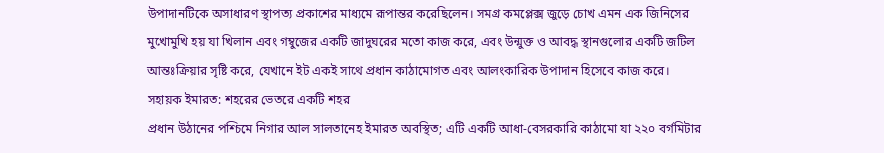উপাদানটিকে অসাধারণ স্থাপত্য প্রকাশের মাধ্যমে রূপান্তর করেছিলেন। সমগ্র কমপ্লেক্স জুড়ে চোখ এমন এক জিনিসের মুখোমুখি হয় যা খিলান এবং গম্বুজের একটি জাদুঘরের মতো কাজ করে, এবং উন্মুক্ত ও আবদ্ধ স্থানগুলোর একটি জটিল আন্তঃক্রিয়ার সৃষ্টি করে, যেখানে ইট একই সাথে প্রধান কাঠামোগত এবং আলংকারিক উপাদান হিসেবে কাজ করে।
সহায়ক ইমারত: শহরের ভেতরে একটি শহর
প্রধান উঠানের পশ্চিমে নিগার আল সালতানেহ ইমারত অবস্থিত; এটি একটি আধা-বেসরকারি কাঠামো যা ২২০ বর্গমিটার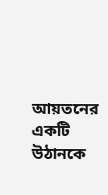আয়তনের একটি উঠানকে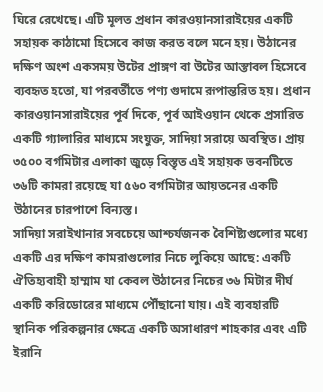ঘিরে রেখেছে। এটি মূলত প্রধান কারওয়ানসারাইয়ের একটি সহায়ক কাঠামো হিসেবে কাজ করত বলে মনে হয়। উঠানের দক্ষিণ অংশ একসময় উটের প্রাঙ্গণ বা উটের আস্তাবল হিসেবে ব্যবহৃত হতো, যা পরবর্তীতে পণ্য গুদামে রূপান্তরিত হয়। প্রধান কারওয়ানসারাইয়ের পূর্ব দিকে, পূর্ব আইওয়ান থেকে প্রসারিত একটি গ্যালারির মাধ্যমে সংযুক্ত, সাদিয়া সরায়ে অবস্থিত। প্রায় ৩৫০০ বর্গমিটার এলাকা জুড়ে বিস্তৃত এই সহায়ক ভবনটিতে ৩৬টি কামরা রয়েছে যা ৫৬০ বর্গমিটার আয়তনের একটি উঠানের চারপাশে বিন্যস্ত।
সাদিয়া সরাইখানার সবচেয়ে আশ্চর্যজনক বৈশিষ্ট্যগুলোর মধ্যে একটি এর দক্ষিণ কামরাগুলোর নিচে লুকিয়ে আছে: একটি ঐতিহ্যবাহী হাম্মাম যা কেবল উঠানের নিচের ৩৬ মিটার দীর্ঘ একটি করিডোরের মাধ্যমে পৌঁছানো যায়। এই ব্যবহারটি স্থানিক পরিকল্পনার ক্ষেত্রে একটি অসাধারণ শাহকার এবং এটি ইরানি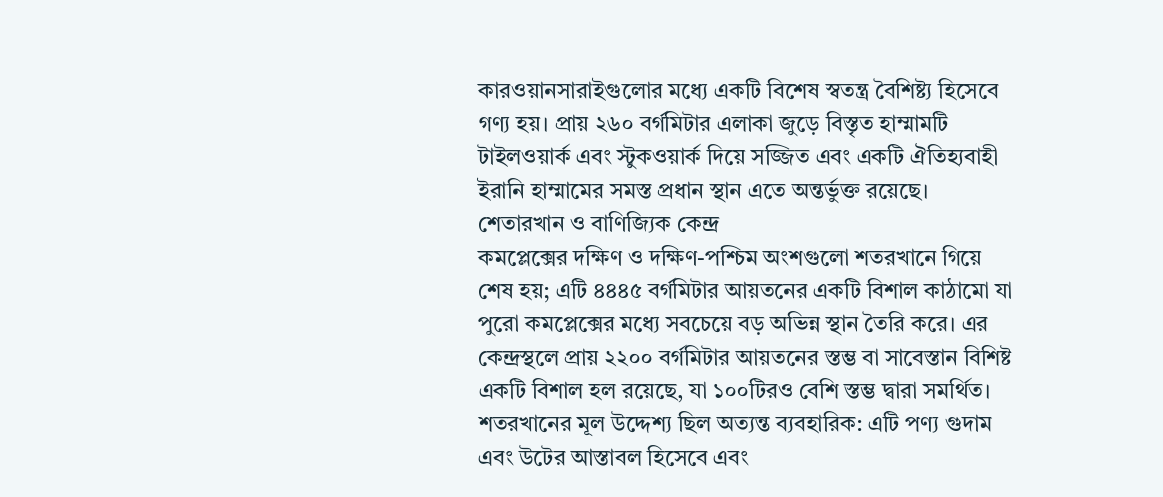কারওয়ানসারাইগুলোর মধ্যে একটি বিশেষ স্বতন্ত্র বৈশিষ্ট্য হিসেবে গণ্য হয়। প্রায় ২৬০ বর্গমিটার এলাকা জুড়ে বিস্তৃত হাম্মামটি টাইলওয়ার্ক এবং স্টুকওয়ার্ক দিয়ে সজ্জিত এবং একটি ঐতিহ্যবাহী ইরানি হাম্মামের সমস্ত প্রধান স্থান এতে অন্তর্ভুক্ত রয়েছে।
শেতারখান ও বাণিজ্যিক কেন্দ্র
কমপ্লেক্সের দক্ষিণ ও দক্ষিণ-পশ্চিম অংশগুলো শতরখানে গিয়ে শেষ হয়; এটি ৪৪৪৫ বর্গমিটার আয়তনের একটি বিশাল কাঠামো যা পুরো কমপ্লেক্সের মধ্যে সবচেয়ে বড় অভিন্ন স্থান তৈরি করে। এর কেন্দ্রস্থলে প্রায় ২২০০ বর্গমিটার আয়তনের স্তম্ভ বা সাবেস্তান বিশিষ্ট একটি বিশাল হল রয়েছে, যা ১০০টিরও বেশি স্তম্ভ দ্বারা সমর্থিত। শতরখানের মূল উদ্দেশ্য ছিল অত্যন্ত ব্যবহারিক: এটি পণ্য গুদাম এবং উটের আস্তাবল হিসেবে এবং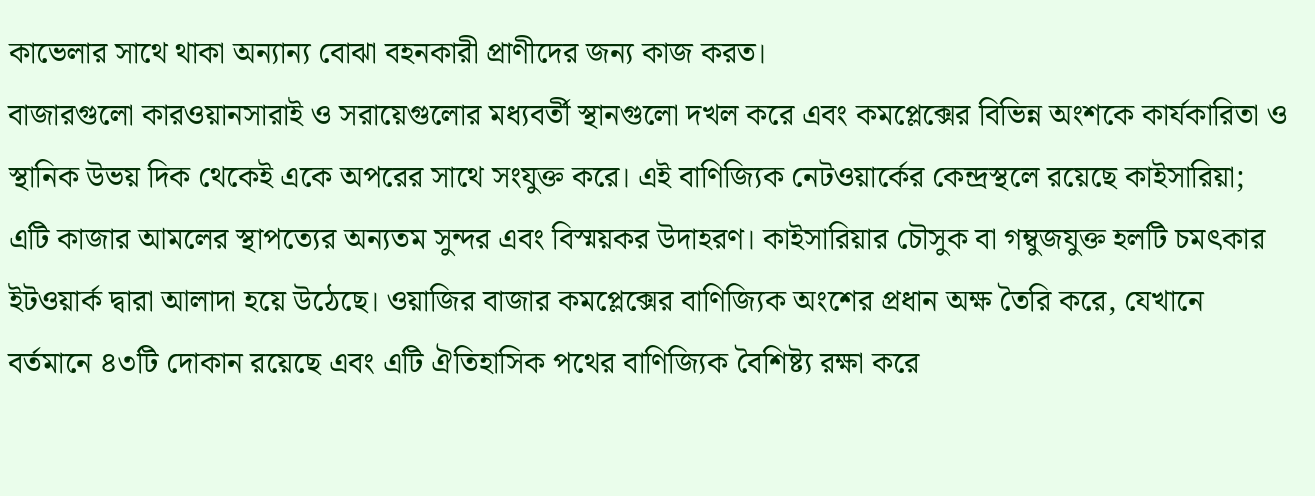কাভেলার সাথে থাকা অন্যান্য বোঝা বহনকারী প্রাণীদের জন্য কাজ করত।
বাজারগুলো কারওয়ানসারাই ও সরায়েগুলোর মধ্যবর্তী স্থানগুলো দখল করে এবং কমপ্লেক্সের বিভিন্ন অংশকে কার্যকারিতা ও স্থানিক উভয় দিক থেকেই একে অপরের সাথে সংযুক্ত করে। এই বাণিজ্যিক নেটওয়ার্কের কেন্দ্রস্থলে রয়েছে কাইসারিয়া; এটি কাজার আমলের স্থাপত্যের অন্যতম সুন্দর এবং বিস্ময়কর উদাহরণ। কাইসারিয়ার চৌসুক বা গম্বুজযুক্ত হলটি চমৎকার ইটওয়ার্ক দ্বারা আলাদা হয়ে উঠেছে। ওয়াজির বাজার কমপ্লেক্সের বাণিজ্যিক অংশের প্রধান অক্ষ তৈরি করে, যেখানে বর্তমানে ৪৩টি দোকান রয়েছে এবং এটি ঐতিহাসিক পথের বাণিজ্যিক বৈশিষ্ট্য রক্ষা করে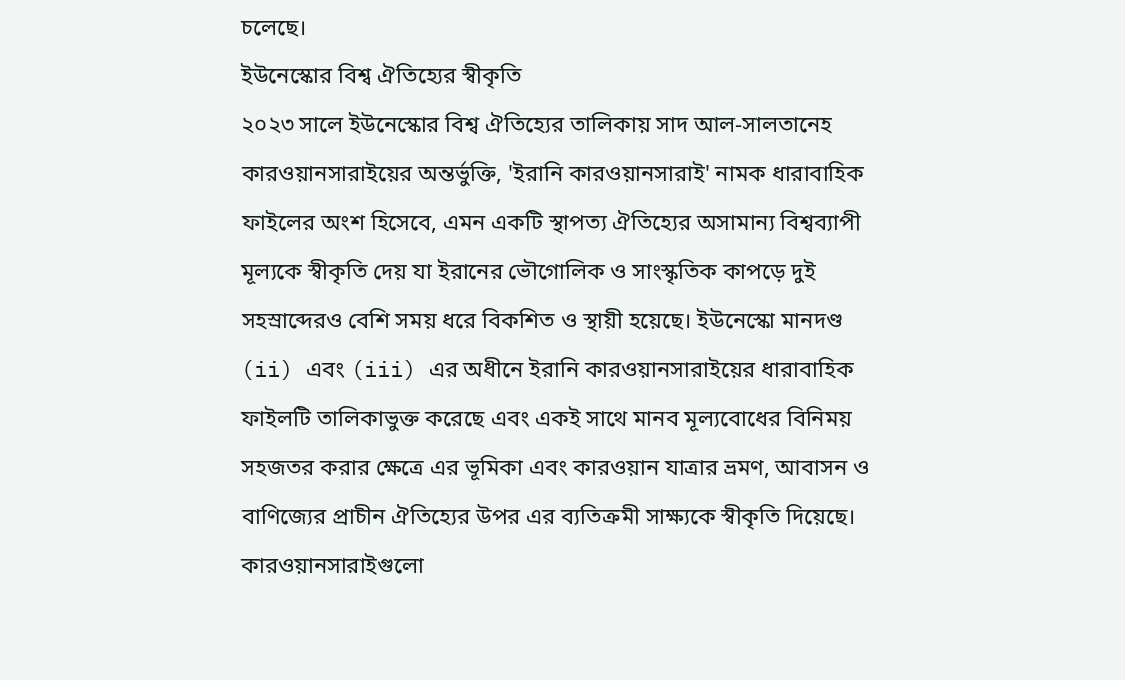চলেছে।
ইউনেস্কোর বিশ্ব ঐতিহ্যের স্বীকৃতি
২০২৩ সালে ইউনেস্কোর বিশ্ব ঐতিহ্যের তালিকায় সাদ আল-সালতানেহ কারওয়ানসারাইয়ের অন্তর্ভুক্তি, 'ইরানি কারওয়ানসারাই' নামক ধারাবাহিক ফাইলের অংশ হিসেবে, এমন একটি স্থাপত্য ঐতিহ্যের অসামান্য বিশ্বব্যাপী মূল্যকে স্বীকৃতি দেয় যা ইরানের ভৌগোলিক ও সাংস্কৃতিক কাপড়ে দুই সহস্রাব্দেরও বেশি সময় ধরে বিকশিত ও স্থায়ী হয়েছে। ইউনেস্কো মানদণ্ড (ii) এবং (iii) এর অধীনে ইরানি কারওয়ানসারাইয়ের ধারাবাহিক ফাইলটি তালিকাভুক্ত করেছে এবং একই সাথে মানব মূল্যবোধের বিনিময় সহজতর করার ক্ষেত্রে এর ভূমিকা এবং কারওয়ান যাত্রার ভ্রমণ, আবাসন ও বাণিজ্যের প্রাচীন ঐতিহ্যের উপর এর ব্যতিক্রমী সাক্ষ্যকে স্বীকৃতি দিয়েছে। কারওয়ানসারাইগুলো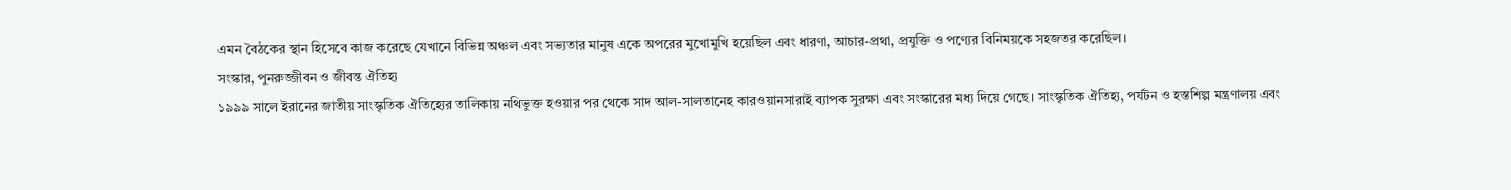এমন বৈঠকের স্থান হিসেবে কাজ করেছে যেখানে বিভিন্ন অঞ্চল এবং সভ্যতার মানুষ একে অপরের মুখোমুখি হয়েছিল এবং ধারণা, আচার-প্রথা, প্রযুক্তি ও পণ্যের বিনিময়কে সহজতর করেছিল।
সংস্কার, পুনরুজ্জীবন ও জীবন্ত ঐতিহ্য
১৯৯৯ সালে ইরানের জাতীয় সাংস্কৃতিক ঐতিহ্যের তালিকায় নথিভুক্ত হওয়ার পর থেকে সাদ আল-সালতানেহ কারওয়ানসারাই ব্যাপক সুরক্ষা এবং সংস্কারের মধ্য দিয়ে গেছে। সাংস্কৃতিক ঐতিহ্য, পর্যটন ও হস্তশিল্প মন্ত্রণালয় এবং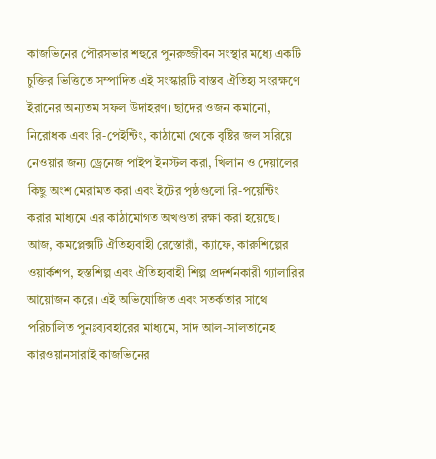কাজভিনের পৌরসভার শহুরে পুনরুজ্জীবন সংস্থার মধ্যে একটি চুক্তির ভিত্তিতে সম্পাদিত এই সংস্কারটি বাস্তব ঐতিহ্য সংরক্ষণে ইরানের অন্যতম সফল উদাহরণ। ছাদের ওজন কমানো, নিরোধক এবং রি-পেইন্টিং, কাঠামো থেকে বৃষ্টির জল সরিয়ে নেওয়ার জন্য ড্রেনেজ পাইপ ইনস্টল করা, খিলান ও দেয়ালের কিছু অংশ মেরামত করা এবং ইটের পৃষ্ঠগুলো রি-পয়েন্টিং করার মাধ্যমে এর কাঠামোগত অখণ্ডতা রক্ষা করা হয়েছে।
আজ, কমপ্লেক্সটি ঐতিহ্যবাহী রেস্তোরাঁ, ক্যাফে, কারুশিল্পের ওয়ার্কশপ, হস্তশিল্প এবং ঐতিহ্যবাহী শিল্প প্রদর্শনকারী গ্যালারির আয়োজন করে। এই অভিযোজিত এবং সতর্কতার সাথে পরিচালিত পুনঃব্যবহারের মাধ্যমে, সাদ আল-সালতানেহ কারওয়ানসারাই কাজভিনের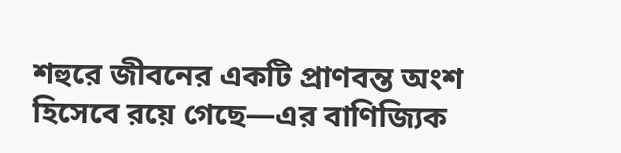শহুরে জীবনের একটি প্রাণবন্ত অংশ হিসেবে রয়ে গেছে—এর বাণিজ্যিক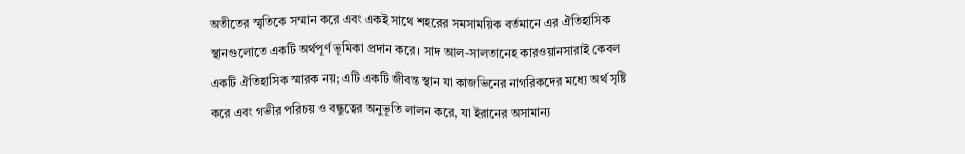অতীতের স্মৃতিকে সম্মান করে এবং একই সাথে শহরের সমসাময়িক বর্তমানে এর ঐতিহাসিক স্থানগুলোতে একটি অর্থপূর্ণ ভূমিকা প্রদান করে। সাদ আল-সালতানেহ কারওয়ানসারাই কেবল একটি ঐতিহাসিক স্মারক নয়; এটি একটি জীবন্ত স্থান যা কাজভিনের নাগরিকদের মধ্যে অর্থ সৃষ্টি করে এবং গভীর পরিচয় ও বন্ধুত্বের অনুভূতি লালন করে, যা ইরানের অসামান্য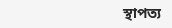স্থাপত্য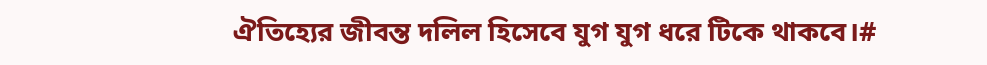ঐতিহ্যের জীবন্ত দলিল হিসেবে যুগ যুগ ধরে টিকে থাকবে।#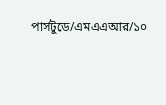পার্সটুডে/এমএএআর/১০